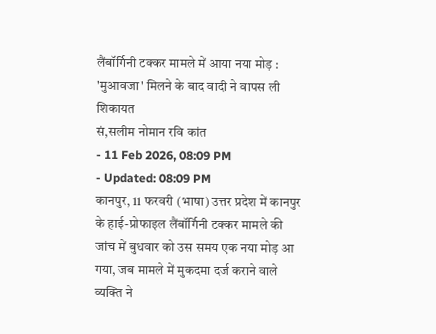लैंबॉर्गिनी टक्कर मामले में आया नया मोड़ : 'मुआवजा' मिलने के बाद वादी ने वापस ली शिकायत
सं,सलीम नोमान रवि कांत
- 11 Feb 2026, 08:09 PM
- Updated: 08:09 PM
कानपुर, 11 फरवरी (भाषा) उत्तर प्रदेश में कानपुर के हाई-प्रोफाइल लैंबॉर्गिनी टक्कर मामले की जांच में बुधवार को उस समय एक नया मोड़ आ गया, जब मामले में मुकदमा दर्ज कराने वाले व्यक्ति ने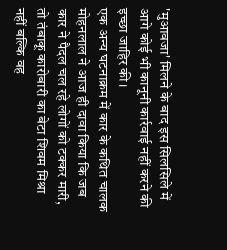'मुआवजा' मिलने के बाद इस सिलसिले में आगे कोई भी कानूनी कार्रवाई नहीं करने की इच्छा जाहिर की।
एक अन्य घटनाक्रम में कार के कथित चालक मोहनलाल ने आज ही दावा किया कि जब कार ने पैदल चल रहे लोगों को टक्कर मारी, तो तंबाकू कारोबारी का बेटा शिवम मिश्रा नहीं बल्कि वह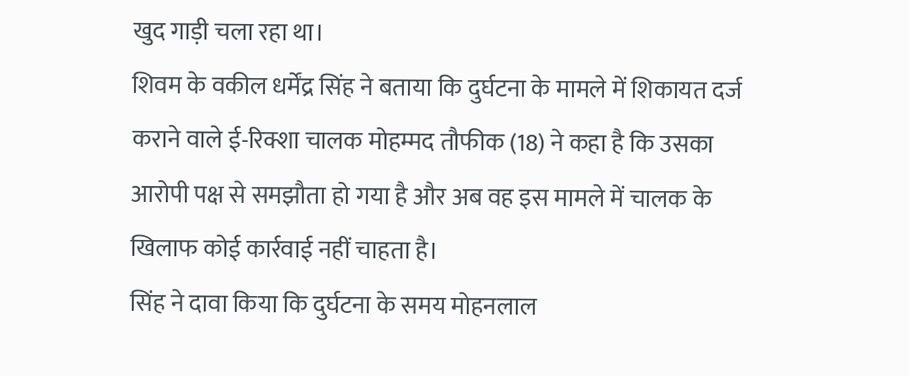खुद गाड़ी चला रहा था।
शिवम के वकील धर्मेंद्र सिंह ने बताया कि दुर्घटना के मामले में शिकायत दर्ज कराने वाले ई-रिक्शा चालक मोहम्मद तौफीक (18) ने कहा है कि उसका आरोपी पक्ष से समझौता हो गया है और अब वह इस मामले में चालक के खिलाफ कोई कार्रवाई नहीं चाहता है।
सिंह ने दावा किया कि दुर्घटना के समय मोहनलाल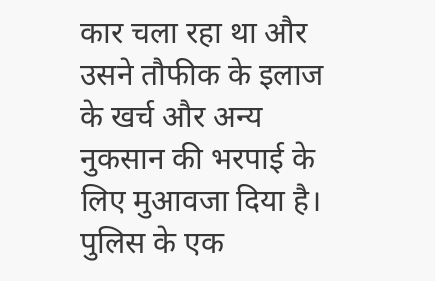कार चला रहा था और उसने तौफीक के इलाज के खर्च और अन्य नुकसान की भरपाई के लिए मुआवजा दिया है।
पुलिस के एक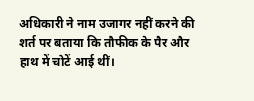अधिकारी ने नाम उजागर नहीं करने की शर्त पर बताया कि तौफीक के पैर और हाथ में चोटें आई थीं।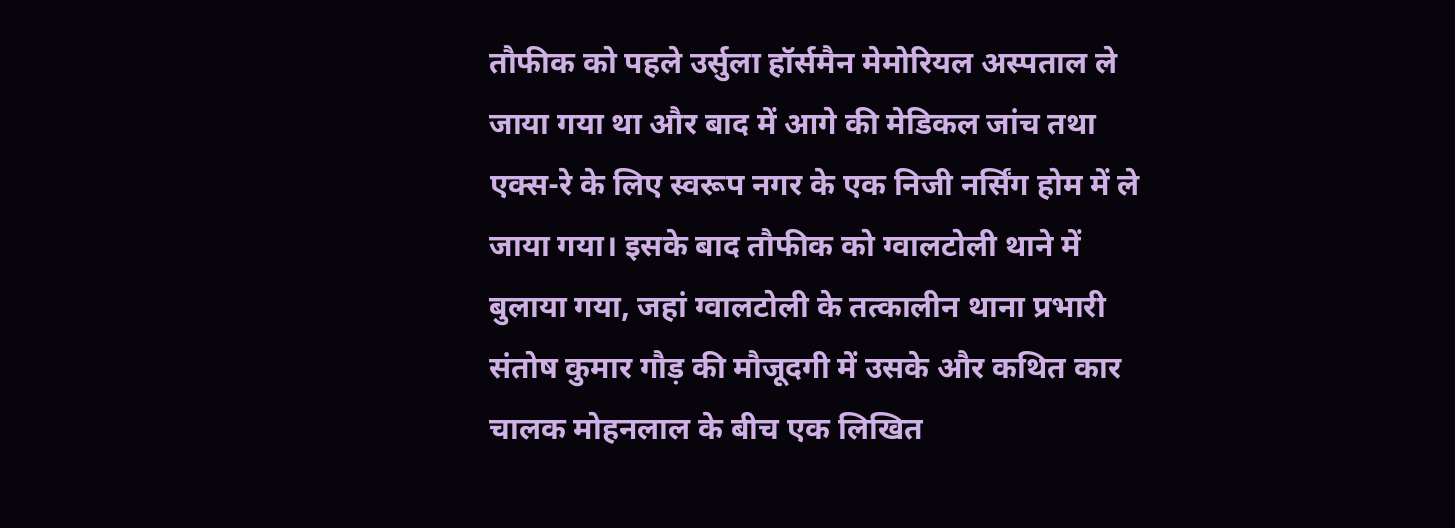तौफीक को पहले उर्सुला हॉर्समैन मेमोरियल अस्पताल ले जाया गया था और बाद में आगे की मेडिकल जांच तथा एक्स-रे के लिए स्वरूप नगर के एक निजी नर्सिंग होम में ले जाया गया। इसके बाद तौफीक को ग्वालटोली थाने में बुलाया गया, जहां ग्वालटोली के तत्कालीन थाना प्रभारी संतोष कुमार गौड़ की मौजूदगी में उसके और कथित कार चालक मोहनलाल के बीच एक लिखित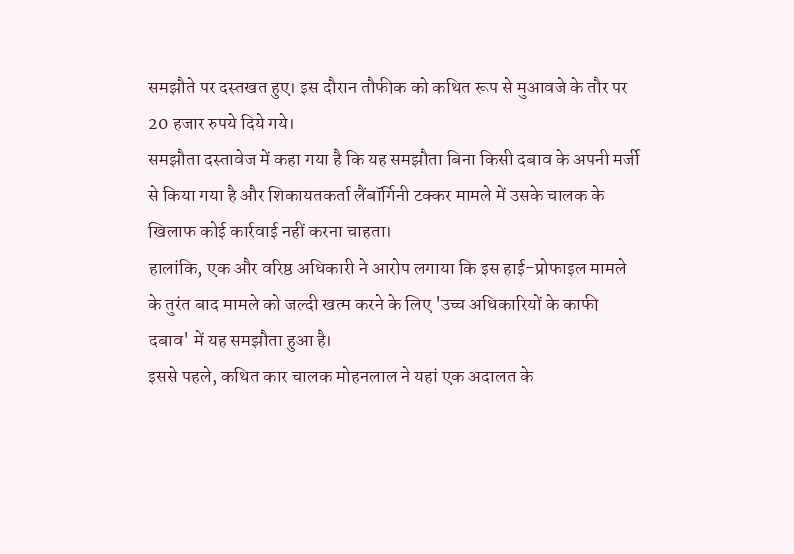समझौते पर दस्तखत हुए। इस दौरान तौफीक को कथित रूप से मुआवजे के तौर पर 20 हजार रुपये दिये गये।
समझौता दस्तावेज में कहा गया है कि यह समझौता बिना किसी दबाव के अपनी मर्जी से किया गया है और शिकायतकर्ता लैंबॉर्गिनी टक्कर मामले में उसके चालक के खिलाफ कोई कार्रवाई नहीं करना चाहता।
हालांकि, एक और वरिष्ठ अधिकारी ने आरोप लगाया कि इस हाई-प्रोफाइल मामले के तुरंत बाद मामले को जल्दी खत्म करने के लिए 'उच्च अधिकारियों के काफी दबाव' में यह समझौता हुआ है।
इससे पहले, कथित कार चालक मोहनलाल ने यहां एक अदालत के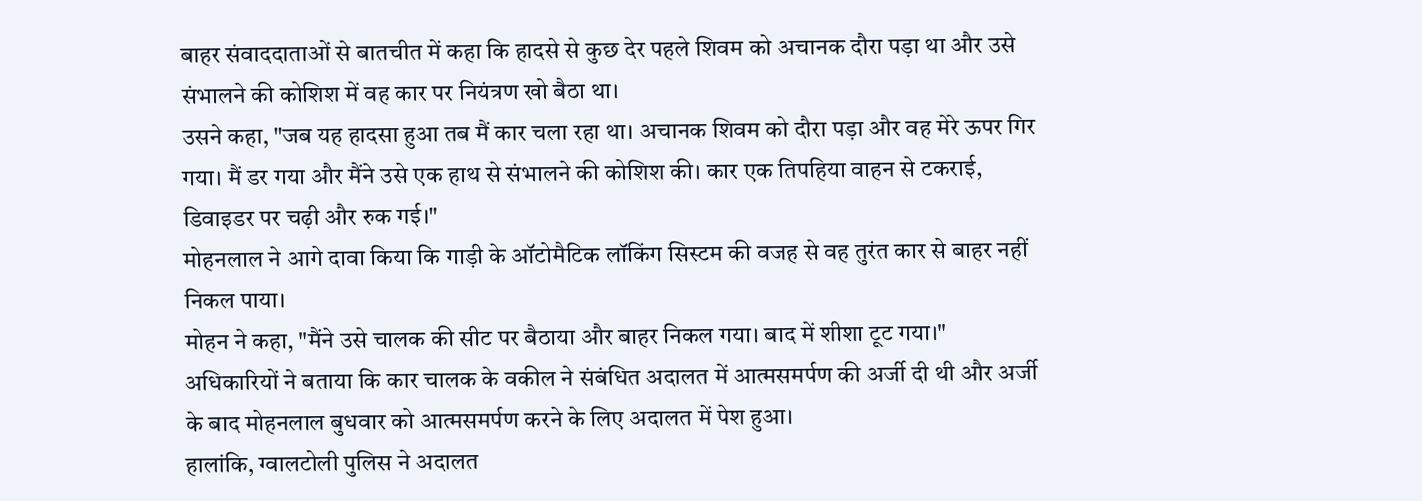बाहर संवाददाताओं से बातचीत में कहा कि हादसे से कुछ देर पहले शिवम को अचानक दौरा पड़ा था और उसे संभालने की कोशिश में वह कार पर नियंत्रण खो बैठा था।
उसने कहा, "जब यह हादसा हुआ तब मैं कार चला रहा था। अचानक शिवम को दौरा पड़ा और वह मेरे ऊपर गिर गया। मैं डर गया और मैंने उसे एक हाथ से संभालने की कोशिश की। कार एक तिपहिया वाहन से टकराई, डिवाइडर पर चढ़ी और रुक गई।"
मोहनलाल ने आगे दावा किया कि गाड़ी के ऑटोमैटिक लॉकिंग सिस्टम की वजह से वह तुरंत कार से बाहर नहीं निकल पाया।
मोहन ने कहा, "मैंने उसे चालक की सीट पर बैठाया और बाहर निकल गया। बाद में शीशा टूट गया।"
अधिकारियों ने बताया कि कार चालक के वकील ने संबंधित अदालत में आत्मसमर्पण की अर्जी दी थी और अर्जी के बाद मोहनलाल बुधवार को आत्मसमर्पण करने के लिए अदालत में पेश हुआ।
हालांकि, ग्वालटोली पुलिस ने अदालत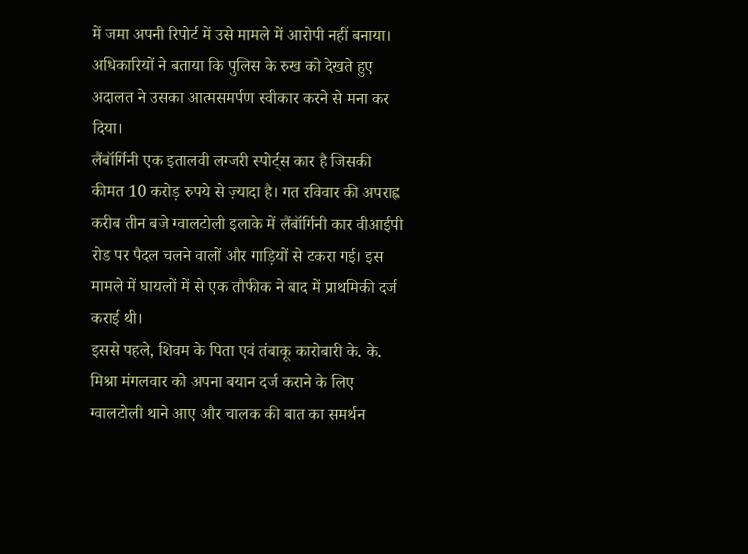में जमा अपनी रिपोर्ट में उसे मामले में आरोपी नहीं बनाया।
अधिकारियों ने बताया कि पुलिस के रुख को देखते हुए अदालत ने उसका आत्मसमर्पण स्वीकार करने से मना कर दिया।
लैंबॉर्गिनी एक इतालवी लग्जरी स्पोर्ट्स कार है जिसकी कीमत 10 करोड़ रुपये से ज़्यादा है। गत रविवार की अपराह्न करीब तीन बजे ग्वालटोली इलाके में लैंबॉर्गिनी कार वीआईपी रोड पर पैदल चलने वालों और गाड़ियों से टकरा गई। इस मामले में घायलों में से एक तौफीक ने बाद में प्राथमिकी दर्ज कराई थी।
इससे पहले, शिवम के पिता एवं तंबाकू कारोबारी के. के. मिश्रा मंगलवार को अपना बयान दर्ज कराने के लिए ग्वालटोली थाने आए और चालक की बात का समर्थन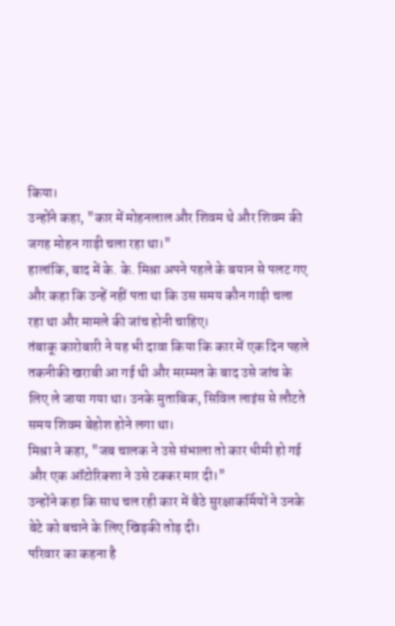किया।
उन्होंने कहा, "कार में मोहनलाल और शिवम थे और शिवम की जगह मोहन गाड़ी चला रहा था।"
हालांकि, बाद में के. के. मिश्रा अपने पहले के बयान से पलट गए और कहा कि उन्हें नहीं पता था कि उस समय कौन गाड़ी चला रहा था और मामले की जांच होनी चाहिए।
तंबाकू कारोबारी ने यह भी दावा किया कि कार में एक दिन पहले तकनीकी खराबी आ गई थी और मरम्मत के बाद उसे जांच के लिए ले जाया गया था। उनके मुताबिक, सिविल लाइंस से लौटते समय शिवम बेहोश होने लगा था।
मिश्रा ने कहा, "जब चालक ने उसे संभाला तो कार धीमी हो गई और एक ऑटोरिक्शा ने उसे टक्कर मार दी।"
उन्होंने कहा कि साथ चल रही कार में बैठे सुरक्षाकर्मियों ने उनके बेटे को बचाने के लिए खिड़की तोड़ दी।
परिवार का कहना है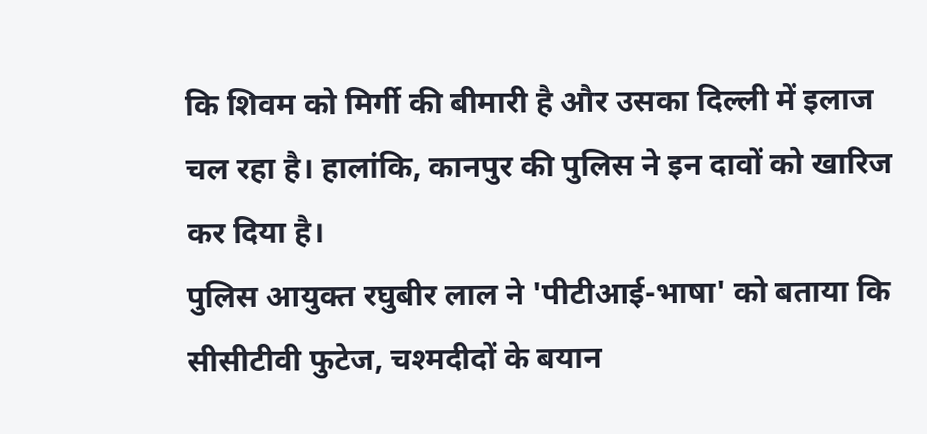कि शिवम को मिर्गी की बीमारी है और उसका दिल्ली में इलाज चल रहा है। हालांकि, कानपुर की पुलिस ने इन दावों को खारिज कर दिया है।
पुलिस आयुक्त रघुबीर लाल ने 'पीटीआई-भाषा' को बताया कि सीसीटीवी फुटेज, चश्मदीदों के बयान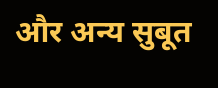और अन्य सुबूत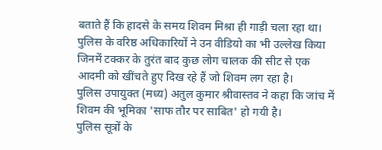बताते हैं कि हादसे के समय शिवम मिश्रा ही गाड़ी चला रहा था।
पुलिस के वरिष्ठ अधिकारियों ने उन वीडियो का भी उल्लेख किया जिनमें टक्कर के तुरंत बाद कुछ लोग चालक की सीट से एक आदमी को खींचते हुए दिख रहे हैं जो शिवम लग रहा है।
पुलिस उपायुक्त (मध्य) अतुल कुमार श्रीवास्तव ने कहा कि जांच में शिवम की भूमिका 'साफ तौर पर साबित' हो गयी है।
पुलिस सूत्रों के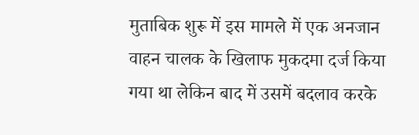मुताबिक शुरू में इस मामले में एक अनजान वाहन चालक के खिलाफ मुकदमा दर्ज किया गया था लेकिन बाद में उसमें बदलाव करके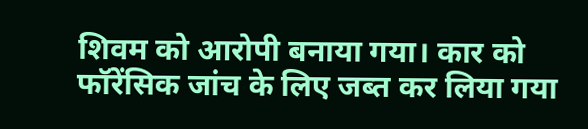शिवम को आरोपी बनाया गया। कार को फॉरेंसिक जांच के लिए जब्त कर लिया गया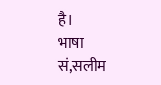है।
भाषा
सं,सलीम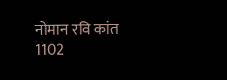नोमान रवि कांत
1102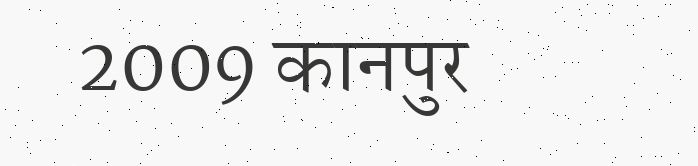2009 कानपुर